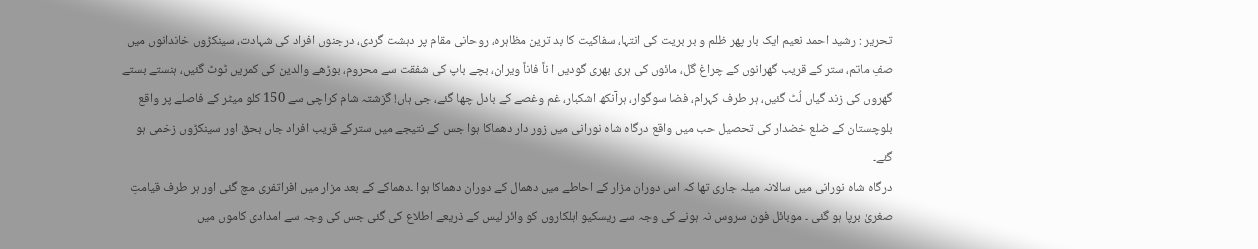تحریر : رشید احمد نعیم ایک بار پھر ظلم و بر بریت کی انتہا، سفاکیت کا بد ترین مظاہرہ، روحانی مقام پر دہشت گردی، درجنوں افراد کی شہادت، سینکڑوں خاندانوں میں صفِ ماتم، ستر کے قریب گھرانوں کے چراغ گل، مائوں کی ہری بھری گودیں ا ناً فاناً ویران، بچے باپ کی شفقت سے محروم، بوڑھے والدین کی کمریں ٹوٹ گئیں، ہنستے بستے گھروں کی زند گیاں لُٹ گئیں، ہر طرف کہرام، فضا سوگوار، ہرآنکھ اشکبار، غم وغصے کے بادل چھا گئے، جی ہاں! گزشتہ شام کراچی سے 150 کلو میٹر کے فاصلے پر واقع بلوچستان کے ضلع خضدار کی تحصیل حب میں واقع درگاہ شاہ نورانی میں زور دار دھماکا ہوا جس کے نتیجے میں سترکے قریب افراد جاں بحق اور سینکڑوں زخمی ہو گئے۔
درگاہ شاہ نورانی میں سالانہ میلہ جاری تھا کہ اس دوران مزار کے احاطے میں دھمال کے دوران دھماکا ہوا ۔دھماکے کے بعد مزار میں افراتفری مچ گئی اور ہر طرف قیامتِ صغریٰ برپا ہو گئی ۔ موبائل فون سروس نہ ہونے کی وجہ سے ریسکیو اہلکاروں کو وائر لیس کے ذریعے اطلاع کی گئی جس کی وجہ سے امدادی کاموں میں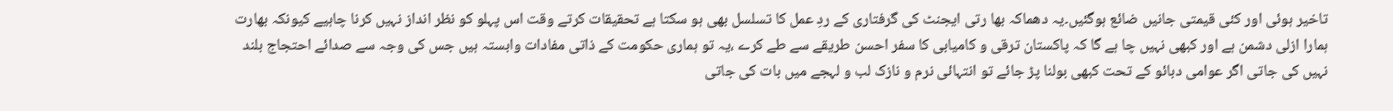تاخیر ہوئی اور کئی قیمتی جانیں ضائع ہوگئیں۔یہ دھماکہ بھا رتی ایجنٹ کی گرفتاری کے ردِ عمل کا تسلسل بھی ہو سکتا ہے تحقیقات کرتے وقت اس پہلو کو نظر انداز نہیں کرنا چاہیے کیونکہ بھارت ہمارا ازلی دشمن ہے اور کبھی نہیں چا ہے گا کہ پاکستان ترقی و کامیابی کا سفر احسن طریقے سے طے کرے ،یہ تو ہماری حکومت کے ذاتی مفادات وابستہ ہیں جس کی وجہ سے صدائے احتجاج بلند نہیں کی جاتی اگر عوامی دبائو کے تحت کبھی بولنا پڑ جائے تو انتہائی نرم و نازک لب و لہجے میں بات کی جاتی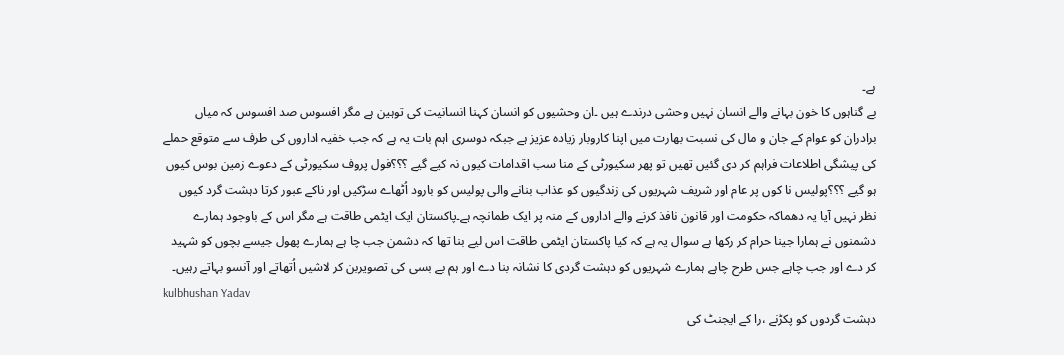ہے۔
بے گناہوں کا خون بہانے والے انسان نہیں وحشی درندے ہیں ۔ان وحشیوں کو انسان کہنا انسانیت کی توہین ہے مگر افسوس صد افسوس کہ میاں برادران کو عوام کے جان و مال کی نسبت بھارت میں اپنا کاروبار زیادہ عزیز ہے جبکہ دوسری اہم بات یہ ہے کہ جب خفیہ اداروں کی طرف سے متوقع حملے کی پیشگی اطلاعات فراہم کر دی گئیں تھیں تو پھر سکیورٹی کے منا سب اقدامات کیوں نہ کیے گیے ؟؟؟فول پروف سکیورٹی کے دعوے زمین بوس کیوں ہو گیے ؟؟؟پولیس نا کوں پر عام اور شریف شہریوں کی زندگیوں کو عذاب بنانے والی پولیس کو بارود اُٹھاے سڑکیں اور ناکے عبور کرتا دہشت گرد کیوں نظر نہیں آیا یہ دھماکہ حکومت اور قانون نافذ کرنے والے اداروں کے منہ پر ایک طمانچہ ہے۔پاکستان ایک ایٹمی طاقت ہے مگر اس کے باوجود ہمارے دشمنوں نے ہمارا جینا حرام کر رکھا ہے سوال یہ ہے کہ کیا پاکستان ایٹمی طاقت اس لیے بنا تھا کہ دشمن جب چا ہے ہمارے پھول جیسے بچوں کو شہید کر دے اور جب چاہے جس طرح چاہے ہمارے شہریوں کو دہشت گردی کا نشانہ بنا دے اور ہم بے بسی کی تصویربن کر لاشیں اُتھاتے اور آنسو بہاتے رہیں۔
kulbhushan Yadav
دہشت گردوں کو پکڑنے ،را کے ایجنٹ کی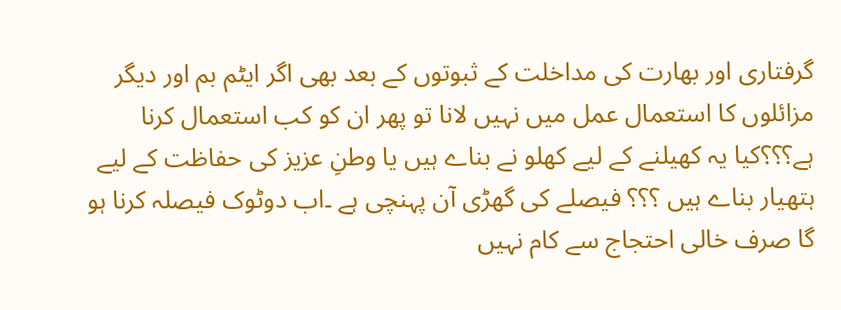گرفتاری اور بھارت کی مداخلت کے ثبوتوں کے بعد بھی اگر ایٹم بم اور دیگر مزائلوں کا استعمال عمل میں نہیں لانا تو پھر ان کو کب استعمال کرنا ہے؟؟؟کیا یہ کھیلنے کے لیے کھلو نے بناے ہیں یا وطنِ عزیز کی حفاظت کے لیے ہتھیار بناے ہیں ؟؟؟ فیصلے کی گھڑی آن پہنچی ہے ۔اب دوٹوک فیصلہ کرنا ہو گا صرف خالی احتجاج سے کام نہیں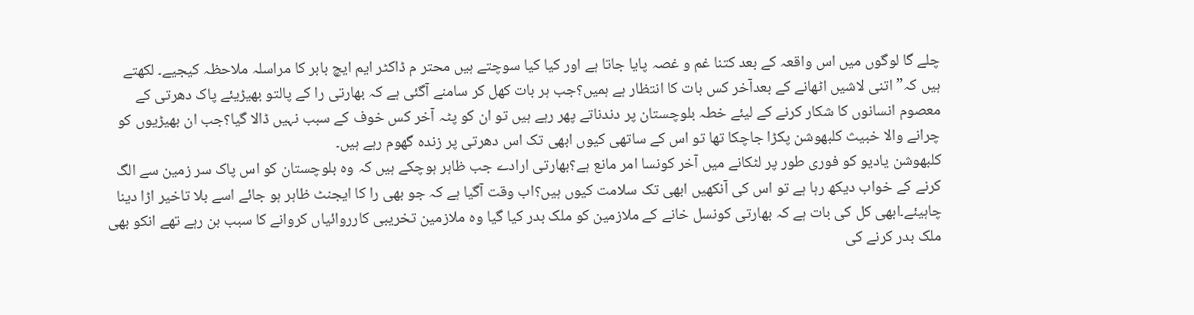چلے گا لوگوں میں اس واقعہ کے بعد کتنا غم و غصہ پایا جاتا ہے اور کیا کیا سوچتے ہیں محتر م ڈاکٹر ایم ایچ بابر کا مراسلہ ملاحظہ کیجیے۔ لکھتے ہیں کہ” اتنی لاشیں اٹھانے کے بعدآخر کس بات کا انتظار ہے ہمیں؟جب ہر بات کھل کر سامنے آگئی ہے کہ بھارتی را کے پالتو بھیڑیئے پاک دھرتی کے معصوم انسانوں کا شکار کرنے کے لیئے خطہ بلوچستان پر دندناتے پھر رہے ہیں تو ان کو پٹہ آخر کس خوف کے سبب نہیں ڈالا گیا؟جب ان بھیڑیوں کو چرانے والا خبیث کلبھوشن پکڑا جاچکا تھا تو اس کے ساتھی کیوں ابھی تک اس دھرتی پر زندہ گھوم رہے ہیں۔
کلبھوشن یادیو کو فوری طور پر لٹکانے میں آخر کونسا امر مانع ہے؟بھارتی ارادے جب ظاہر ہوچکے ہیں کہ وہ بلوچستان کو اس پاک سر زمین سے الگ کرنے کے خواب دیکھ رہا ہے تو اس کی آنکھیں ابھی تک سلامت کیوں ہیں؟اب وقت آگیا ہے کہ جو بھی را کا ایجنٹ ظاہر ہو جائے اسے بلا تاخیر اڑا دینا چاہیئے۔ابھی کل کی بات ہے کہ بھارتی کونسل خانے کے ملازمین کو ملک بدر کیا گیا وہ ملازمین تخریبی کارروائیاں کروانے کا سبب بن رہے تھے انکو بھی ملک بدر کرنے کی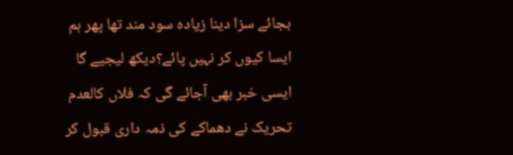بجائے سزا دینا زیادہ سود مند تھا پھر ہم ایسا کیوں کر نہیں پائے؟دیکھ لیجیے گا ایسی خبر بھی آجائے گی کہ فلاں کالعدم تحریک نے دھماکے کی ذمہ داری قبول کر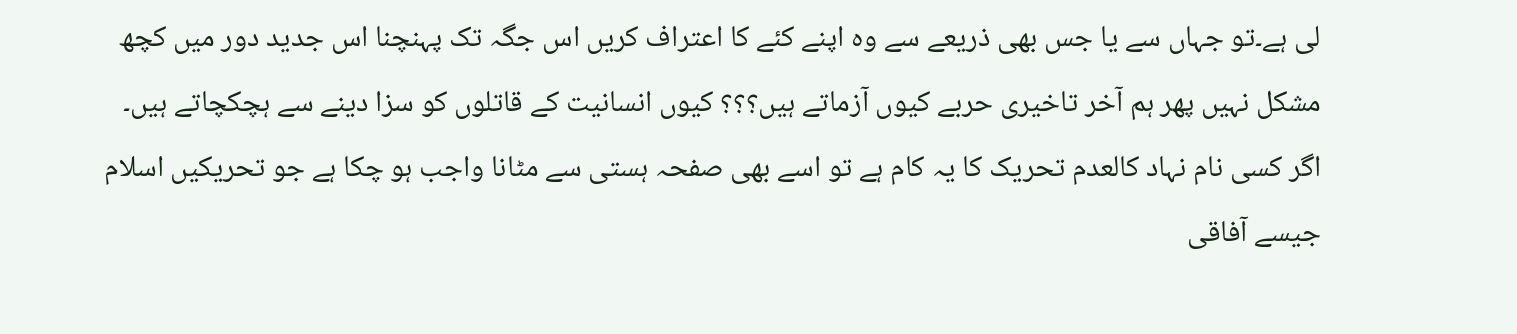لی ہے۔تو جہاں سے یا جس بھی ذریعے سے وہ اپنے کئے کا اعتراف کریں اس جگہ تک پہنچنا اس جدید دور میں کچھ مشکل نہیں پھر ہم آخر تاخیری حربے کیوں آزماتے ہیں؟؟؟ کیوں انسانیت کے قاتلوں کو سزا دینے سے ہچکچاتے ہیں۔
اگر کسی نام نہاد کالعدم تحریک کا یہ کام ہے تو اسے بھی صفحہ ہستی سے مٹانا واجب ہو چکا ہے جو تحریکیں اسلام جیسے آفاقی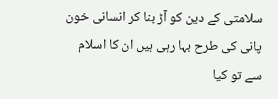سلامتی کے دین کو آڑ بنا کر انسانی خون پانی کی طرح بہا رہی ہیں ان کا اسلام سے تو کیا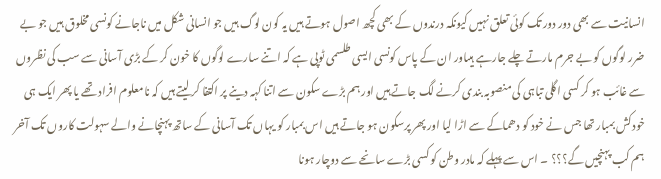انسانیت سے بھی دور دور تک کوئی تعلق نہیں کیونکہ درندوں کے بھی کچھ اصول ہوتے ہیں یہ کون لوگ ہیں جو انسانی شکل میں ناجانے کونسی مخلوق ہیں جو بے ضرر لوگوں کو بے جرم مارتے چلے جارہے ہیںاور ان کے پاس کونسی ایسی طلسمی ٹوپی ہے کہ اتنے سارے لوگوں کا خون کر کے بڑی آسانی سے سب کی نظروں سے غائب ہو کر کسی اگلی تباہی کی منصوبہ بندی کرنے لگ جاتے ہیں اور ہم بڑے سکون سے اتنا کہہ دینے پر اکتفا کر لیتے ہیں کہ نامعلوم افراد تھے یا پھر ایک ہی خودکش بمبار تھا جس نے خود کو دھماکے سے اڑا لیا اور پھر پرسکون ہو جاتے ہیں اس بمبار کو یہاں تک آسانی کے ساتھ پہنچانے والے سہولت کاروں تک آخر ہم کب پہنچیں گے؟؟؟ ۔ اس سے پہلے کہ مادر وطن کو کسی بڑے سانحے سے دوچار ہونا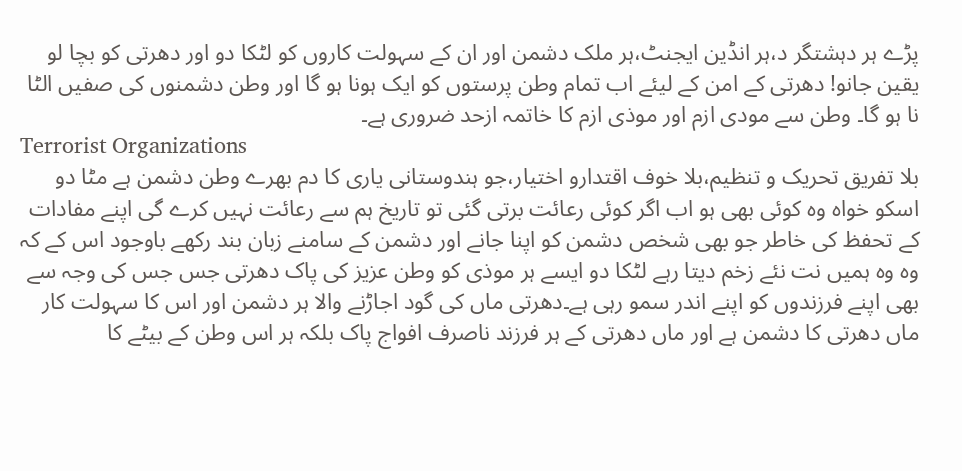پڑے ہر دہشتگر د،ہر انڈین ایجنٹ،ہر ملک دشمن اور ان کے سہولت کاروں کو لٹکا دو اور دھرتی کو بچا لو یقین جانو! دھرتی کے امن کے لیئے اب تمام وطن پرستوں کو ایک ہونا ہو گا اور وطن دشمنوں کی صفیں الٹا نا ہو گا۔ وطن سے مودی ازم اور موذی ازم کا خاتمہ ازحد ضروری ہے۔
Terrorist Organizations
بلا تفریق تحریک و تنظیم،بلا خوف اقتدارو اختیار،جو ہندوستانی یاری کا دم بھرے وطن دشمن ہے مٹا دو اسکو خواہ وہ کوئی بھی ہو اب اگر کوئی رعائت برتی گئی تو تاریخ ہم سے رعائت نہیں کرے گی اپنے مفادات کے تحفظ کی خاطر جو بھی شخص دشمن کو اپنا جانے اور دشمن کے سامنے زبان بند رکھے باوجود اس کے کہ وہ وہ ہمیں نت نئے زخم دیتا رہے لٹکا دو ایسے ہر موذی کو وطن عزیز کی پاک دھرتی جس جس کی وجہ سے بھی اپنے فرزندوں کو اپنے اندر سمو رہی ہے۔دھرتی ماں کی گود اجاڑنے والا ہر دشمن اور اس کا سہولت کار ماں دھرتی کا دشمن ہے اور ماں دھرتی کے ہر فرزند ناصرف افواج پاک بلکہ ہر اس وطن کے بیٹے کا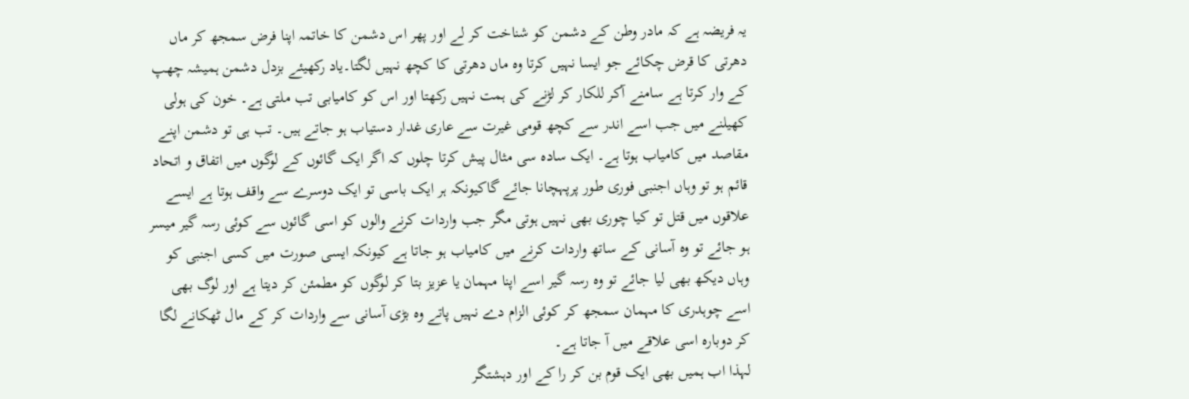یہ فریضہ ہے کہ مادر وطن کے دشمن کو شناخت کر لے اور پھر اس دشمن کا خاتمہ اپنا فرض سمجھ کر ماں دھرتی کا قرض چکائے جو ایسا نہیں کرتا وہ ماں دھرتی کا کچھ نہیں لگتا۔یاد رکھیئے بزدل دشمن ہمیشہ چھپ کے وار کرتا ہے سامنے آکر للکار کر لڑنے کی ہمت نہیں رکھتا اور اس کو کامیابی تب ملتی ہے۔ خون کی ہولی کھیلنے میں جب اسے اندر سے کچھ قومی غیرت سے عاری غدار دستیاب ہو جاتے ہیں۔ تب ہی تو دشمن اپنے مقاصد میں کامیاب ہوتا ہے۔ ایک سادہ سی مثال پیش کرتا چلوں کہ اگر ایک گائوں کے لوگوں میں اتفاق و اتحاد قائم ہو تو وہاں اجنبی فوری طور پرپہچانا جائے گاکیونکہ ہر ایک باسی تو ایک دوسرے سے واقف ہوتا ہے ایسے علاقوں میں قتل تو کیا چوری بھی نہیں ہوتی مگر جب واردات کرنے والوں کو اسی گائوں سے کوئی رسہ گیر میسر ہو جائے تو وہ آسانی کے ساتھ واردات کرنے میں کامیاب ہو جاتا ہے کیونکہ ایسی صورت میں کسی اجنبی کو وہاں دیکھ بھی لیا جائے تو وہ رسہ گیر اسے اپنا مہمان یا عزیز بتا کر لوگوں کو مطمئن کر دیتا ہے اور لوگ بھی اسے چوہدری کا مہمان سمجھ کر کوئی الزام دے نہیں پاتے وہ بڑی آسانی سے واردات کر کے مال ٹھکانے لگا کر دوبارہ اسی علاقے میں آ جاتا ہے۔
لہذا اب ہمیں بھی ایک قوم بن کر را کے اور دہشتگر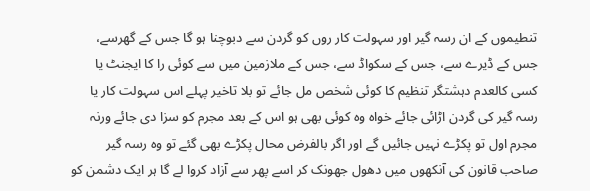تنطیموں کے ان رسہ گیر اور سہولت کار روں کو گردن سے دبوچنا ہو گا جس کے گھرسے، جس کے ڈیرے سے، جس کے سکواڈ سے، جس کے ملازمین میں سے کوئی را کا ایجنٹ یا کسی کالعدم دہشتگر تنظیم کا کوئی شخص مل جائے تو بلا تاخیر پہلے اس سہولت کار یا رسہ گیر کی گردن اڑائی جائے خواہ وہ کوئی بھی ہو اس کے بعد مجرم کو سزا دی جائے ورنہ مجرم اول تو پکڑے نہیں جائیں گے اور اگر بالفرض محال پکڑے بھی گئے تو وہ رسہ گیر صاحب قانون کی آنکھوں میں دھول جھونک کر اسے پھر سے آزاد کروا لے گا ہر ایک دشمن کو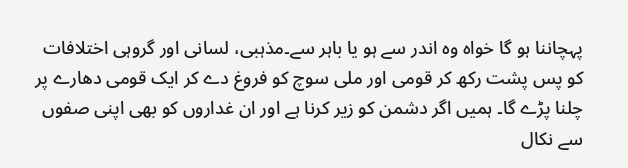پہچاننا ہو گا خواہ وہ اندر سے ہو یا باہر سے۔مذہبی، لسانی اور گروہی اختلافات کو پس پشت رکھ کر قومی اور ملی سوچ کو فروغ دے کر ایک قومی دھارے پر چلنا پڑے گا۔ ہمیں اگر دشمن کو زیر کرنا ہے اور ان غداروں کو بھی اپنی صفوں سے نکال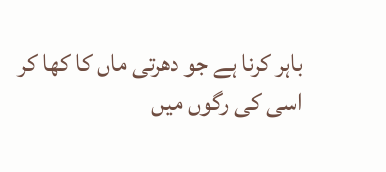باہر کرنا ہے جو دھرتی ماں کا کھا کر اسی کی رگوں میں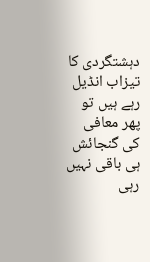دہشتگردی کا تیزاب انڈیل رہے ہیں تو پھر معافی کی گنجائش ہی باقی نہیں رہی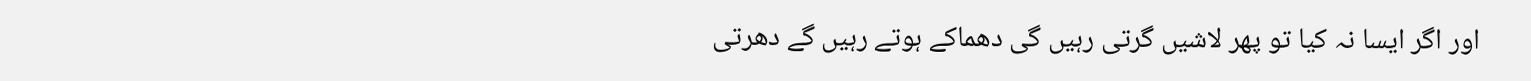اور اگر ایسا نہ کیا تو پھر لاشیں گرتی رہیں گی دھماکے ہوتے رہیں گے دھرتی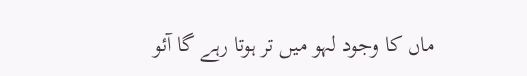ماں کا وجود لہو میں تر ہوتا رہے گا آئو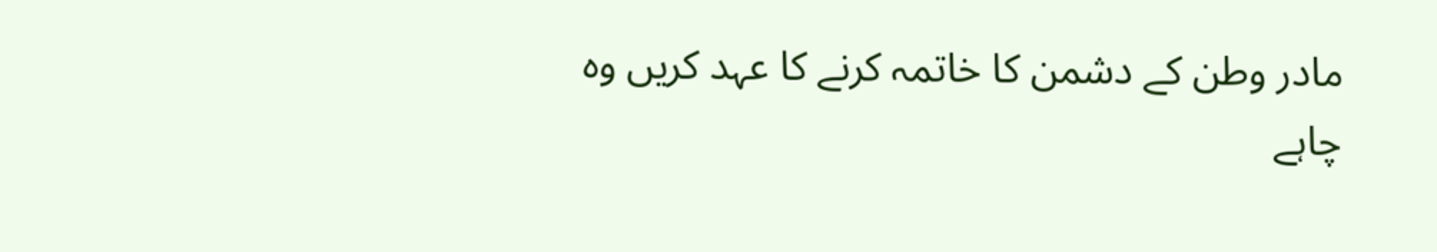مادر وطن کے دشمن کا خاتمہ کرنے کا عہد کریں وہ چاہے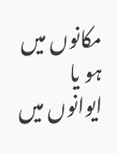مکانوں میں ہو یا ایوانوں میں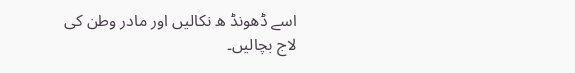اسے ڈھونڈ ھ نکالیں اور مادر وطن کی لاج بچالیں۔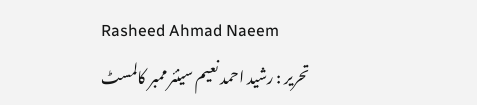Rasheed Ahmad Naeem
تحریر : رشید احمد نعیم سینئر ممبر کالمسٹ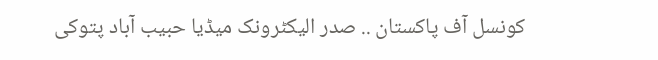کونسل آف پاکستان .. صدر الیکٹرونک میڈیا حبیب آباد پتوکی